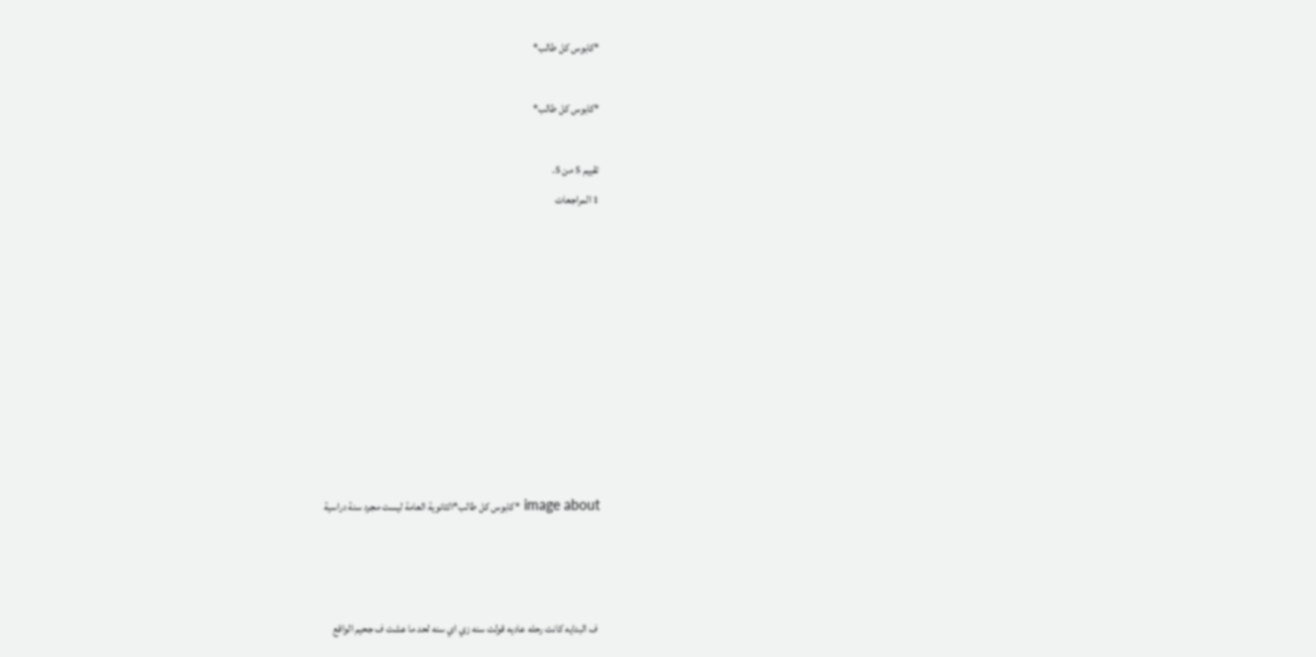*كابوس كل طالب*

*كابوس كل طالب*

تقييم 5 من 5.
1 المراجعات









image about *كابوس كل طالب*الثانوية العامة ليست مجرد سنة دراسية



 ف البدايه كانت رحله عاديه قولت سنه زي اي سنه لحد ما عشت ف جحيم الواقع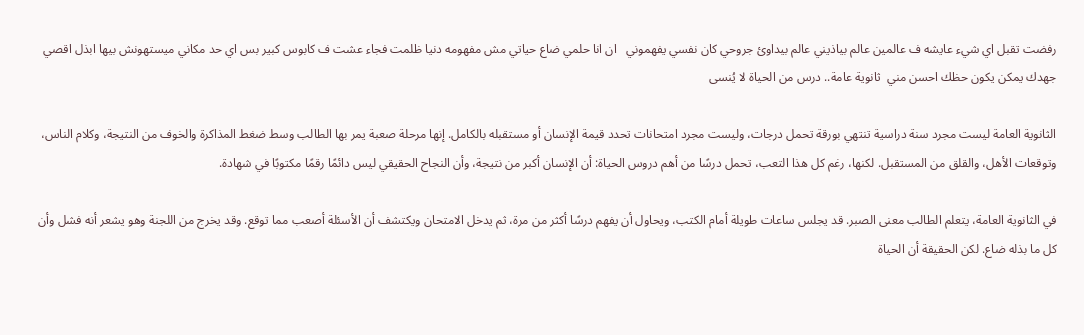رفضت تقبل اي شيء عايشه ف عالمين عالم بياذيني عالم بيداوئ جروحي كان نفسي يفهموني   ان انا حلمي ضاع حياتي مش مفهومه دنيا ظلمت فجاء عشت ف كابوس كبير بس اي حد مكاني ميستهونش بيها ابذل اقصي جهدك يمكن يكون حظك احسن مني  ثانوية عامة.. درس من الحياة لا يُنسى

الثانوية العامة ليست مجرد سنة دراسية تنتهي بورقة تحمل درجات، وليست مجرد امتحانات تحدد قيمة الإنسان أو مستقبله بالكامل. إنها مرحلة صعبة يمر بها الطالب وسط ضغط المذاكرة والخوف من النتيجة، وكلام الناس، وتوقعات الأهل، والقلق من المستقبل. لكنها، رغم كل هذا التعب، تحمل درسًا من أهم دروس الحياة: أن الإنسان أكبر من نتيجة، وأن النجاح الحقيقي ليس دائمًا رقمًا مكتوبًا في شهادة.

في الثانوية العامة، يتعلم الطالب معنى الصبر. قد يجلس ساعات طويلة أمام الكتب، ويحاول أن يفهم درسًا أكثر من مرة، ثم يدخل الامتحان ويكتشف أن الأسئلة أصعب مما توقع. وقد يخرج من اللجنة وهو يشعر أنه فشل وأن كل ما بذله ضاع. لكن الحقيقة أن الحياة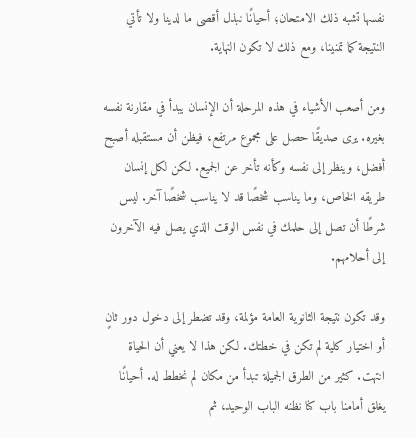نفسها تشبه ذلك الامتحان؛ أحيانًا نبذل أقصى ما لدينا ولا تأتي النتيجة كما تمنينا، ومع ذلك لا تكون النهاية.

ومن أصعب الأشياء في هذه المرحلة أن الإنسان يبدأ في مقارنة نفسه بغيره. يرى صديقًا حصل على مجموع مرتفع، فيظن أن مستقبله أصبح أفضل، وينظر إلى نفسه وكأنه تأخر عن الجميع. لكن لكل إنسان طريقه الخاص، وما يناسب شخصًا قد لا يناسب شخصًا آخر. ليس شرطًا أن تصل إلى حلمك في نفس الوقت الذي يصل فيه الآخرون إلى أحلامهم.

وقد تكون نتيجة الثانوية العامة مؤلمة، وقد تضطر إلى دخول دور ثانٍ أو اختيار كلية لم تكن في خطتك. لكن هذا لا يعني أن الحياة انتهت. كثير من الطرق الجميلة تبدأ من مكان لم نخطط له. أحيانًا يغلق أمامنا باب كنا نظنه الباب الوحيد، ثم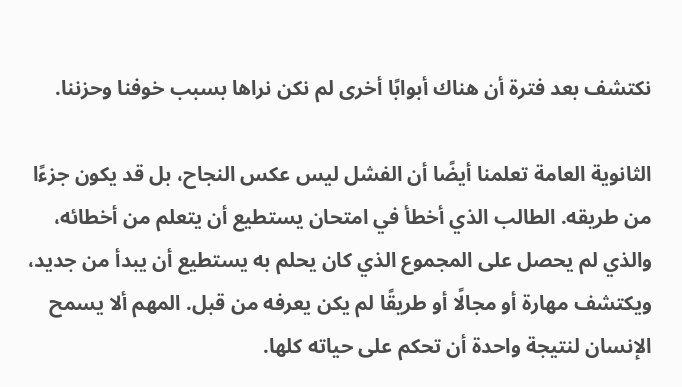نكتشف بعد فترة أن هناك أبوابًا أخرى لم نكن نراها بسبب خوفنا وحزننا.

الثانوية العامة تعلمنا أيضًا أن الفشل ليس عكس النجاح، بل قد يكون جزءًا من طريقه. الطالب الذي أخطأ في امتحان يستطيع أن يتعلم من أخطائه، والذي لم يحصل على المجموع الذي كان يحلم به يستطيع أن يبدأ من جديد، ويكتشف مهارة أو مجالًا أو طريقًا لم يكن يعرفه من قبل. المهم ألا يسمح الإنسان لنتيجة واحدة أن تحكم على حياته كلها.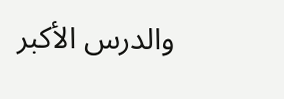والدرس الأكبر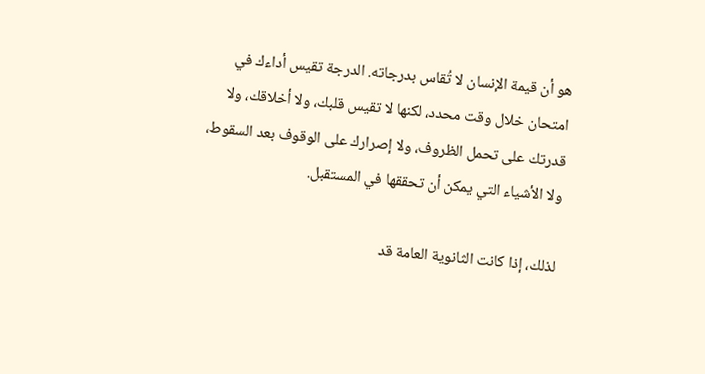هو أن قيمة الإنسان لا تُقاس بدرجاته. الدرجة تقيس أداءك في امتحان خلال وقت محدد، لكنها لا تقيس قلبك، ولا أخلاقك، ولا قدرتك على تحمل الظروف، ولا إصرارك على الوقوف بعد السقوط، ولا الأشياء التي يمكن أن تحققها في المستقبل.

لذلك، إذا كانت الثانوية العامة قد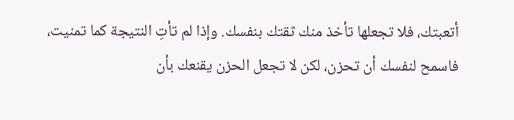أتعبتك، فلا تجعلها تأخذ منك ثقتك بنفسك. وإذا لم تأتِ النتيجة كما تمنيت، فاسمح لنفسك أن تحزن، لكن لا تجعل الحزن يقنعك بأن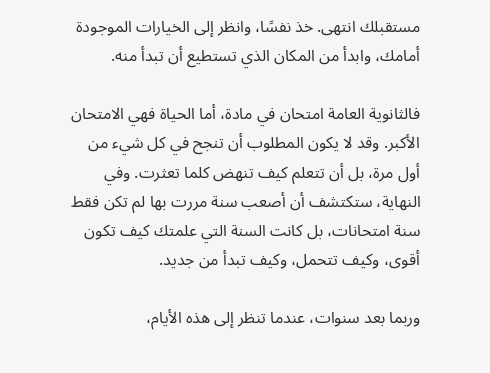مستقبلك انتهى. خذ نفسًا، وانظر إلى الخيارات الموجودة أمامك، وابدأ من المكان الذي تستطيع أن تبدأ منه.

فالثانوية العامة امتحان في مادة، أما الحياة فهي الامتحان الأكبر. وقد لا يكون المطلوب أن تنجح في كل شيء من أول مرة، بل أن تتعلم كيف تنهض كلما تعثرت. وفي النهاية، ستكتشف أن أصعب سنة مررت بها لم تكن فقط سنة امتحانات، بل كانت السنة التي علمتك كيف تكون أقوى، وكيف تتحمل، وكيف تبدأ من جديد.

وربما بعد سنوات، عندما تنظر إلى هذه الأيام،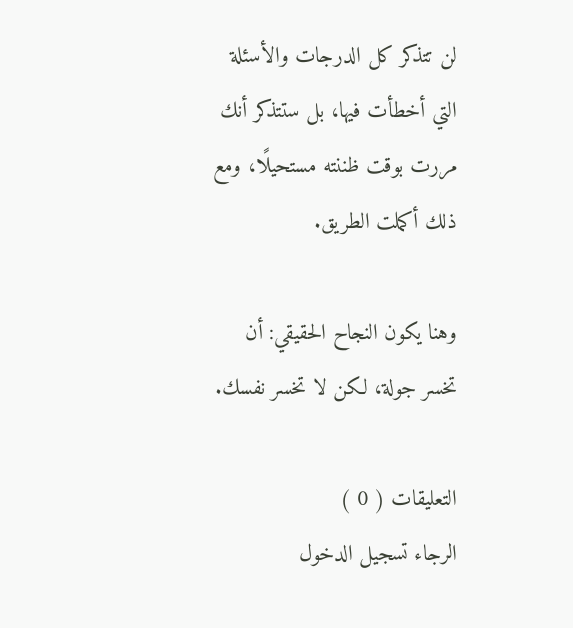لن تتذكر كل الدرجات والأسئلة التي أخطأت فيها، بل ستتذكر أنك مررت بوقت ظننته مستحيلًا، ومع ذلك أكملت الطريق.

وهنا يكون النجاح الحقيقي: أن تخسر جولة، لكن لا تخسر نفسك.

التعليقات ( 0 )
الرجاء تسجيل الدخول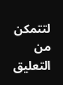لتتمكن من التعليق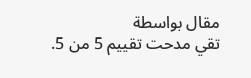مقال بواسطة
تقي مدحت تقييم 5 من 5.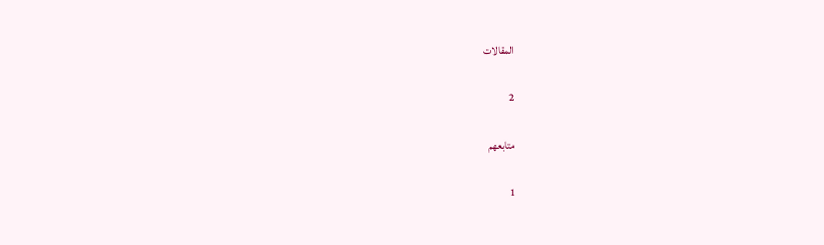المقالات

2

متابعهم

1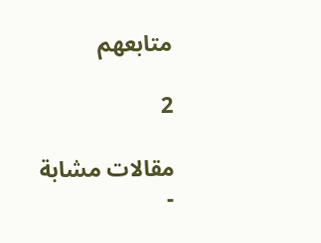متابعهم

2

مقالات مشابة
-